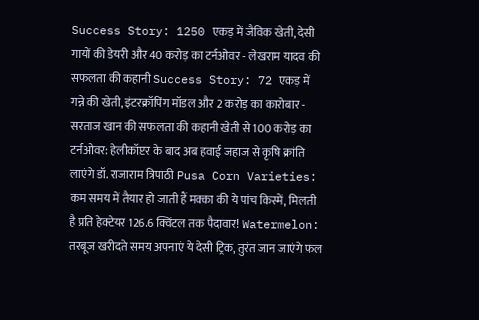Success Story: 1250 एकड़ में जैविक खेती, देसी गायों की डेयरी और 40 करोड़ का टर्नओवर - लेखराम यादव की सफलता की कहानी Success Story: 72 एकड़ में गन्ने की खेती, इंटरक्रॉपिंग मॉडल और 2 करोड़ का कारोबार - सरताज खान की सफलता की कहानी खेती से 100 करोड़ का टर्नओवर: हेलीकॉप्टर के बाद अब हवाई जहाज से कृषि क्रांति लाएंगे डॉ. राजाराम त्रिपाठी Pusa Corn Varieties: कम समय में तैयार हो जाती हैं मक्का की ये पांच किस्में, मिलती है प्रति हेक्टेयर 126.6 क्विंटल तक पैदावार! Watermelon: तरबूज खरीदते समय अपनाएं ये देसी ट्रिक, तुरंत जान जाएंगे फल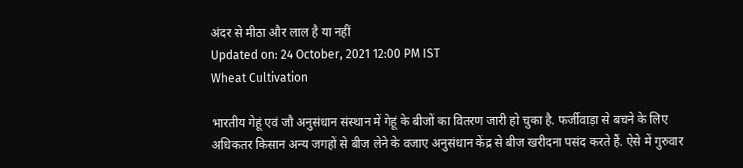अंदर से मीठा और लाल है या नहीं
Updated on: 24 October, 2021 12:00 PM IST
Wheat Cultivation

भारतीय गेहूं एवं जौ अनुसंधान संस्थान में गेहूं के बीजों का वितरण जारी हो चुका है. फर्जीवाड़ा से बचने के लिए अधिकतर किसान अन्य जगहों से बीज लेने के वजाए अनुसंधान केंद्र से बीज खरीदना पसंद करते हैं. ऐसे में गुरुवार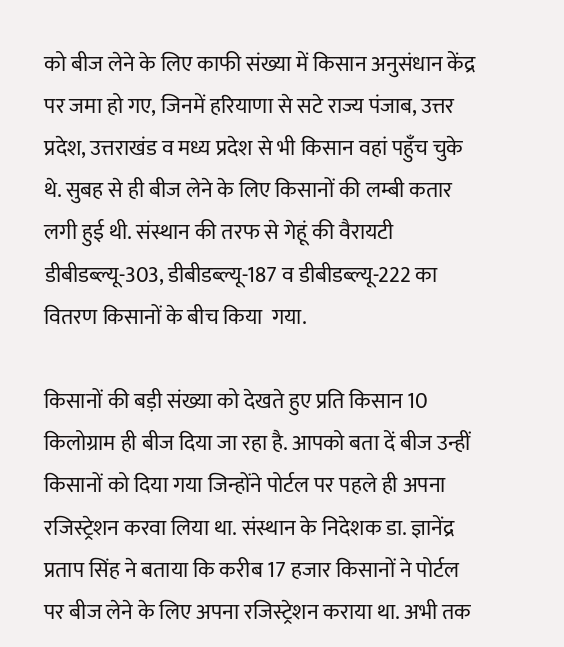को बीज लेने के लिए काफी संख्या में किसान अनुसंधान केंद्र पर जमा हो गए, जिनमें हरियाणा से सटे राज्य पंजाब, उत्तर प्रदेश, उत्तराखंड व मध्य प्रदेश से भी किसान वहां पहुँच चुके थे. सुबह से ही बीज लेने के लिए किसानों की लम्बी कतार लगी हुई थी. संस्थान की तरफ से गेहूं की वैरायटी डीबीडब्ल्यू-303, डीबीडब्ल्यू-187 व डीबीडब्ल्यू-222 का वितरण किसानों के बीच किया  गया.

किसानों की बड़ी संख्या को देखते हुए प्रति किसान 10 किलोग्राम ही बीज दिया जा रहा है. आपको बता दें बीज उन्हीं किसानों को दिया गया जिन्होंने पोर्टल पर पहले ही अपना रजिस्ट्रेशन करवा लिया था. संस्थान के निदेशक डा. ज्ञानेंद्र प्रताप सिंह ने बताया कि करीब 17 हजार किसानों ने पोर्टल पर बीज लेने के लिए अपना रजिस्ट्रेशन कराया था. अभी तक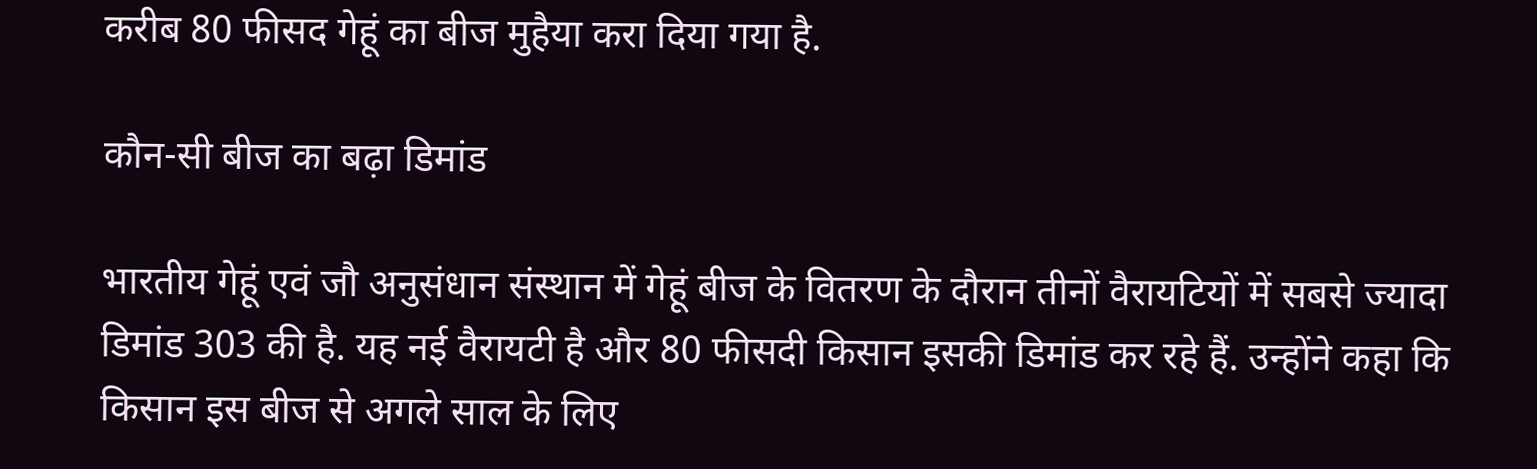करीब 80 फीसद गेहूं का बीज मुहैया करा दिया गया है.

कौन-सी बीज का बढ़ा डिमांड

भारतीय गेहूं एवं जौ अनुसंधान संस्थान में गेहूं बीज के वितरण के दौरान तीनों वैरायटियों में सबसे ज्यादा डिमांड 303 की है. यह नई वैरायटी है और 80 फीसदी किसान इसकी डिमांड कर रहे हैं. उन्होंने कहा कि किसान इस बीज से अगले साल के लिए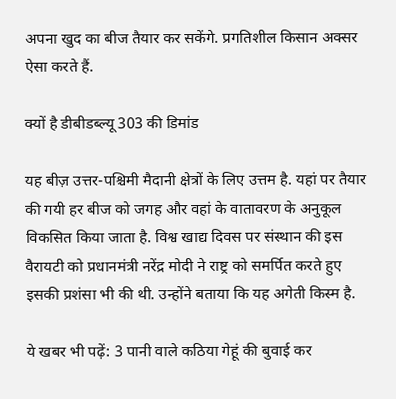अपना खुद का बीज तैयार कर सकेंगे. प्रगतिशील किसान अक्सर ऐसा करते हैं.

क्यों है डीबीडब्ल्यू 303 की डिमांड

यह बीज़ उत्तर-पश्चिमी मैदानी क्षेत्रों के लिए उत्तम है. यहां पर तैयार की गयी हर बीज को जगह और वहां के वातावरण के अनुकूल विकसित किया जाता है. विश्व खाद्य दिवस पर संस्थान की इस वैरायटी को प्रधानमंत्री नरेंद्र मोदी ने राष्ट्र को समर्पित करते हुए इसकी प्रशंसा भी की थी. उन्होंने बताया कि यह अगेती किस्म है.

ये खबर भी पढ़ें: 3 पानी वाले कठिया गेहूं की बुवाई कर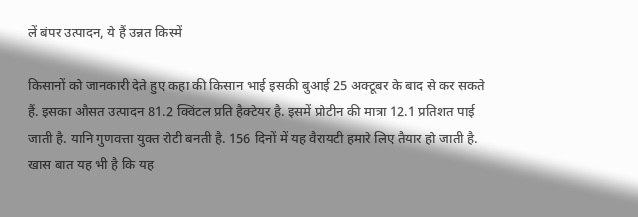लें बंपर उत्पादन, ये हैं उन्नत किस्में

किसानों को जानकारी देते हुए कहा की किसान भाई इसकी बुआई 25 अक्टूबर के बाद से कर सकते हैं. इसका औसत उत्पादन 81.2 क्विंटल प्रति हैक्टेयर है. इसमें प्रोटीन की मात्रा 12.1 प्रतिशत पाई जाती है. यानि गुणवत्ता युक्त रोटी बनती है. 156 दिनों में यह वैरायटी हमारे लिए तैयार हो जाती है. खास बात यह भी है कि यह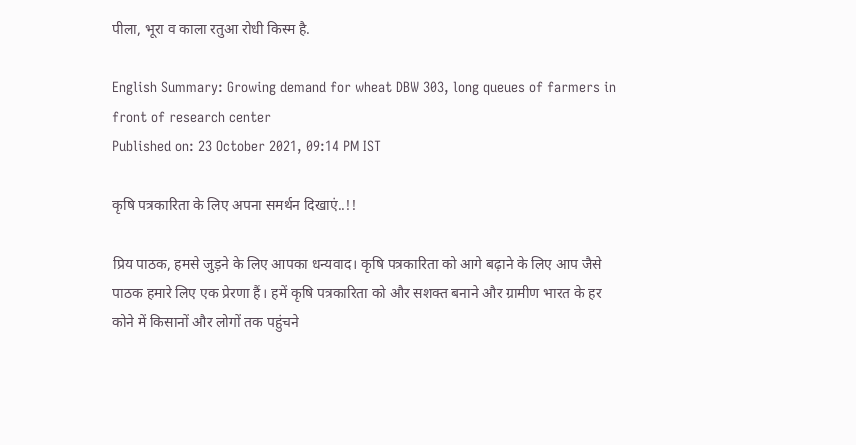पीला, भूरा व काला रतुआ रोधी किस्म है.

English Summary: Growing demand for wheat DBW 303, long queues of farmers in front of research center
Published on: 23 October 2021, 09:14 PM IST

कृषि पत्रकारिता के लिए अपना समर्थन दिखाएं..!!

प्रिय पाठक, हमसे जुड़ने के लिए आपका धन्यवाद। कृषि पत्रकारिता को आगे बढ़ाने के लिए आप जैसे पाठक हमारे लिए एक प्रेरणा हैं। हमें कृषि पत्रकारिता को और सशक्त बनाने और ग्रामीण भारत के हर कोने में किसानों और लोगों तक पहुंचने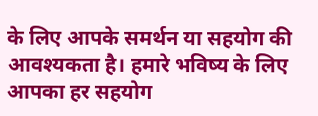के लिए आपके समर्थन या सहयोग की आवश्यकता है। हमारे भविष्य के लिए आपका हर सहयोग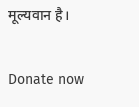मूल्यवान है।

Donate now